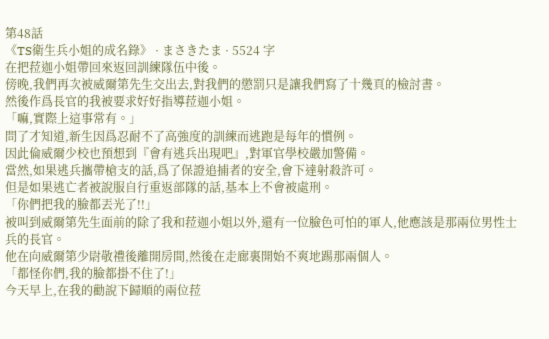第48話
《TS衛生兵小姐的成名錄》 · まさきたま · 5524 字
在把菈迦小姐帶回來返回訓練隊伍中後。
傍晚,我們再次被威爾第先生交出去,對我們的懲罰只是讓我們寫了十幾頁的檢討書。
然後作爲長官的我被要求好好指導菈迦小姐。
「嘛,實際上這事常有。」
問了才知道,新生因爲忍耐不了高強度的訓練而逃跑是每年的慣例。
因此倫威爾少校也預想到『會有逃兵出現吧』,對軍官學校嚴加警備。
當然,如果逃兵攜帶槍支的話,爲了保證追捕者的安全,會下達射殺許可。
但是如果逃亡者被說服自行重返部隊的話,基本上不會被處刑。
「你們把我的臉都丟光了!!」
被叫到威爾第先生面前的除了我和菈迦小姐以外,還有一位臉色可怕的軍人,他應該是那兩位男性士兵的長官。
他在向威爾第少尉敬禮後離開房間,然後在走廊裏開始不爽地踢那兩個人。
「都怪你們,我的臉都掛不住了!」
今天早上,在我的勸說下歸順的兩位菈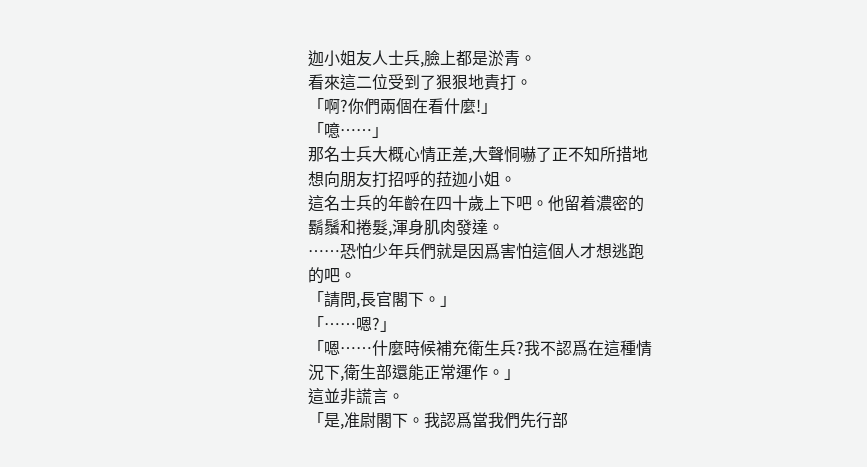迦小姐友人士兵,臉上都是淤青。
看來這二位受到了狠狠地責打。
「啊?你們兩個在看什麼!」
「噫……」
那名士兵大概心情正差,大聲恫嚇了正不知所措地想向朋友打招呼的菈迦小姐。
這名士兵的年齡在四十歲上下吧。他留着濃密的鬍鬚和捲髮,渾身肌肉發達。
……恐怕少年兵們就是因爲害怕這個人才想逃跑的吧。
「請問,長官閣下。」
「……嗯?」
「嗯……什麼時候補充衛生兵?我不認爲在這種情況下,衛生部還能正常運作。」
這並非謊言。
「是,准尉閣下。我認爲當我們先行部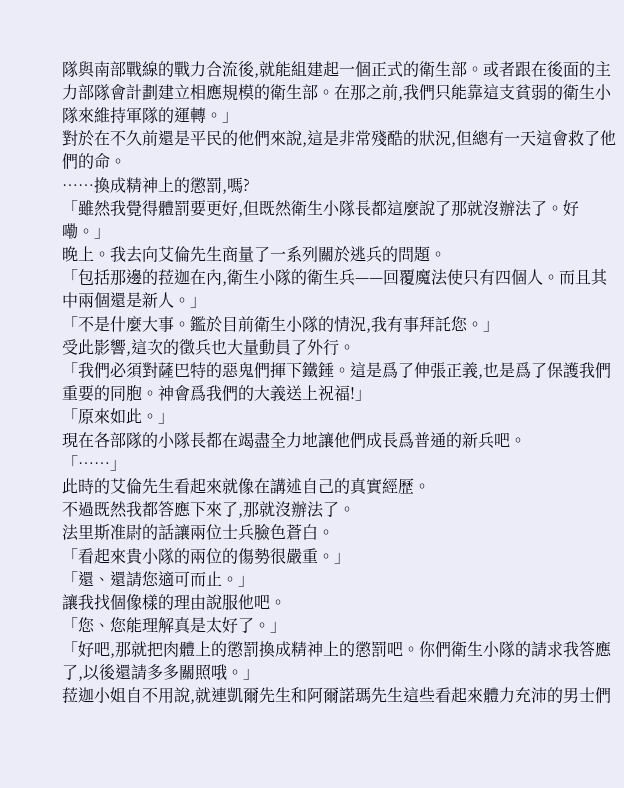隊與南部戰線的戰力合流後,就能組建起一個正式的衛生部。或者跟在後面的主力部隊會計劃建立相應規模的衛生部。在那之前,我們只能靠這支貧弱的衛生小隊來維持軍隊的運轉。」
對於在不久前還是平民的他們來說,這是非常殘酷的狀況,但總有一天這會救了他們的命。
……換成精神上的懲罰,嗎?
「雖然我覺得體罰要更好,但既然衛生小隊長都這麼說了那就沒辦法了。好嘞。」
晚上。我去向艾倫先生商量了一系列關於逃兵的問題。
「包括那邊的菈迦在內,衛生小隊的衛生兵——回覆魔法使只有四個人。而且其中兩個還是新人。」
「不是什麼大事。鑑於目前衛生小隊的情況,我有事拜託您。」
受此影響,這次的徵兵也大量動員了外行。
「我們必須對薩巴特的惡鬼們揮下鐵錘。這是爲了伸張正義,也是爲了保護我們重要的同胞。神會爲我們的大義送上祝福!」
「原來如此。」
現在各部隊的小隊長都在竭盡全力地讓他們成長爲普通的新兵吧。
「……」
此時的艾倫先生看起來就像在講述自己的真實經歷。
不過既然我都答應下來了,那就沒辦法了。
法里斯准尉的話讓兩位士兵臉色蒼白。
「看起來貴小隊的兩位的傷勢很嚴重。」
「還、還請您適可而止。」
讓我找個像樣的理由說服他吧。
「您、您能理解真是太好了。」
「好吧,那就把肉體上的懲罰換成精神上的懲罰吧。你們衛生小隊的請求我答應了,以後還請多多關照哦。」
菈迦小姐自不用說,就連凱爾先生和阿爾諾瑪先生這些看起來體力充沛的男士們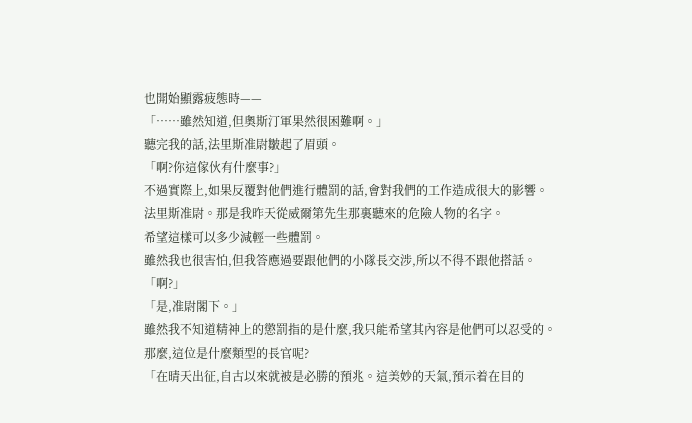也開始顯露疲態時——
「……雖然知道,但奧斯汀軍果然很困難啊。」
聽完我的話,法里斯准尉皺起了眉頭。
「啊?你這傢伙有什麼事?」
不過實際上,如果反覆對他們進行體罰的話,會對我們的工作造成很大的影響。
法里斯准尉。那是我昨天從威爾第先生那裏聽來的危險人物的名字。
希望這樣可以多少減輕一些體罰。
雖然我也很害怕,但我答應過要跟他們的小隊長交涉,所以不得不跟他搭話。
「啊?」
「是,准尉閣下。」
雖然我不知道精神上的懲罰指的是什麼,我只能希望其內容是他們可以忍受的。
那麼,這位是什麼類型的長官呢?
「在晴天出征,自古以來就被是必勝的預兆。這美妙的天氣,預示着在目的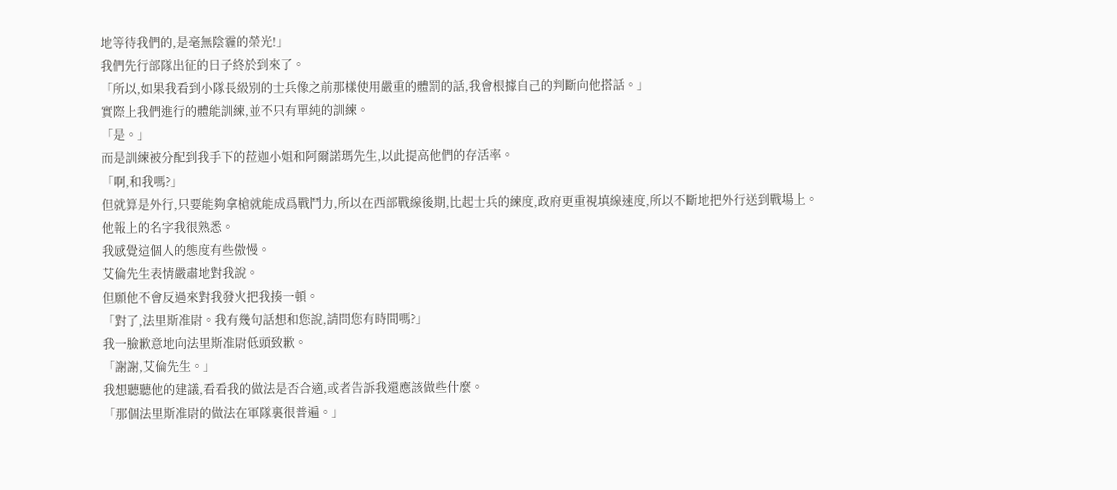地等待我們的,是毫無陰霾的榮光!」
我們先行部隊出征的日子終於到來了。
「所以,如果我看到小隊長級別的士兵像之前那樣使用嚴重的體罰的話,我會根據自己的判斷向他搭話。」
實際上我們進行的體能訓練,並不只有單純的訓練。
「是。」
而是訓練被分配到我手下的菈迦小姐和阿爾諾瑪先生,以此提高他們的存活率。
「啊,和我嗎?」
但就算是外行,只要能夠拿槍就能成爲戰鬥力,所以在西部戰線後期,比起士兵的練度,政府更重視填線速度,所以不斷地把外行送到戰場上。
他報上的名字我很熟悉。
我感覺這個人的態度有些傲慢。
艾倫先生表情嚴肅地對我說。
但願他不會反過來對我發火把我揍一頓。
「對了,法里斯准尉。我有幾句話想和您說,請問您有時間嗎?」
我一臉歉意地向法里斯准尉低頭致歉。
「謝謝,艾倫先生。」
我想聽聽他的建議,看看我的做法是否合適,或者告訴我還應該做些什麼。
「那個法里斯准尉的做法在軍隊裏很普遍。」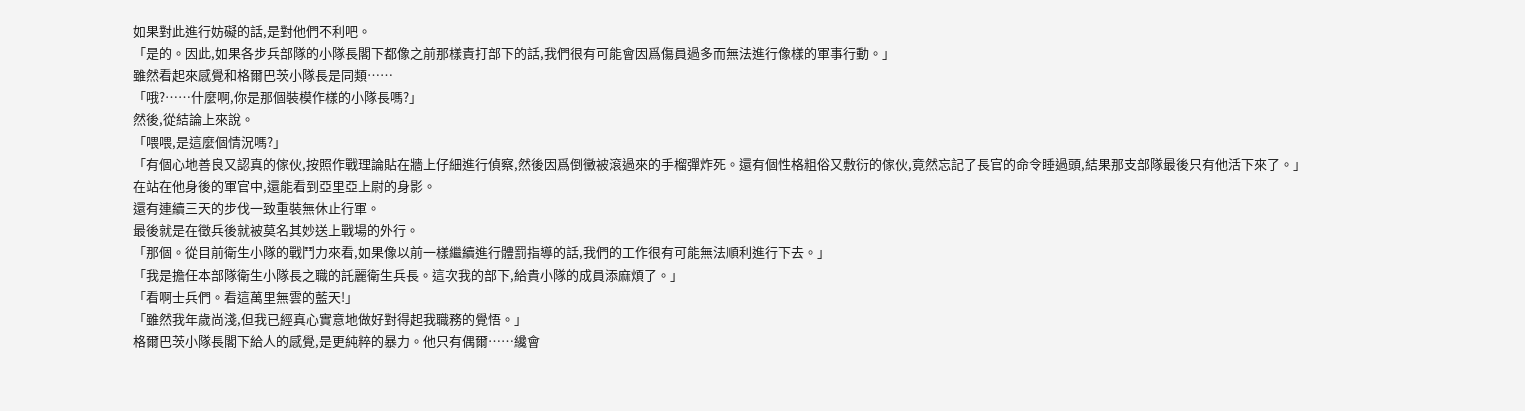如果對此進行妨礙的話,是對他們不利吧。
「是的。因此,如果各步兵部隊的小隊長閣下都像之前那樣責打部下的話,我們很有可能會因爲傷員過多而無法進行像樣的軍事行動。」
雖然看起來感覺和格爾巴茨小隊長是同類……
「哦?……什麼啊,你是那個裝模作樣的小隊長嗎?」
然後,從結論上來說。
「喂喂,是這麼個情況嗎?」
「有個心地善良又認真的傢伙,按照作戰理論貼在牆上仔細進行偵察,然後因爲倒黴被滾過來的手榴彈炸死。還有個性格粗俗又敷衍的傢伙,竟然忘記了長官的命令睡過頭,結果那支部隊最後只有他活下來了。」
在站在他身後的軍官中,還能看到亞里亞上尉的身影。
還有連續三天的步伐一致重裝無休止行軍。
最後就是在徵兵後就被莫名其妙送上戰場的外行。
「那個。從目前衛生小隊的戰鬥力來看,如果像以前一樣繼續進行體罰指導的話,我們的工作很有可能無法順利進行下去。」
「我是擔任本部隊衛生小隊長之職的託麗衛生兵長。這次我的部下,給貴小隊的成員添麻煩了。」
「看啊士兵們。看這萬里無雲的藍天!」
「雖然我年歲尚淺,但我已經真心實意地做好對得起我職務的覺悟。」
格爾巴茨小隊長閣下給人的感覺,是更純粹的暴力。他只有偶爾……纔會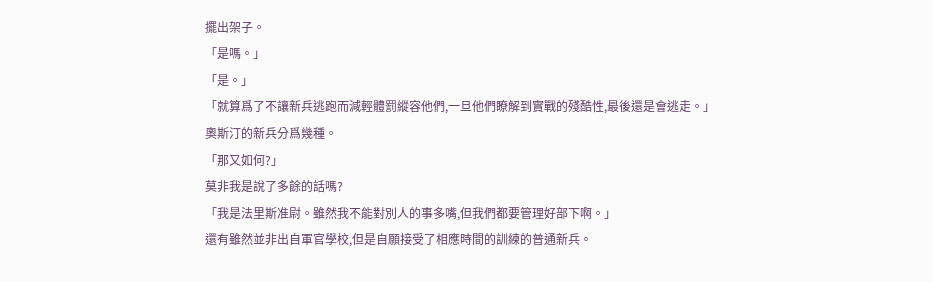擺出架子。
「是嗎。」
「是。」
「就算爲了不讓新兵逃跑而減輕體罰縱容他們,一旦他們瞭解到實戰的殘酷性,最後還是會逃走。」
奧斯汀的新兵分爲幾種。
「那又如何?」
莫非我是說了多餘的話嗎?
「我是法里斯准尉。雖然我不能對別人的事多嘴,但我們都要管理好部下啊。」
還有雖然並非出自軍官學校,但是自願接受了相應時間的訓練的普通新兵。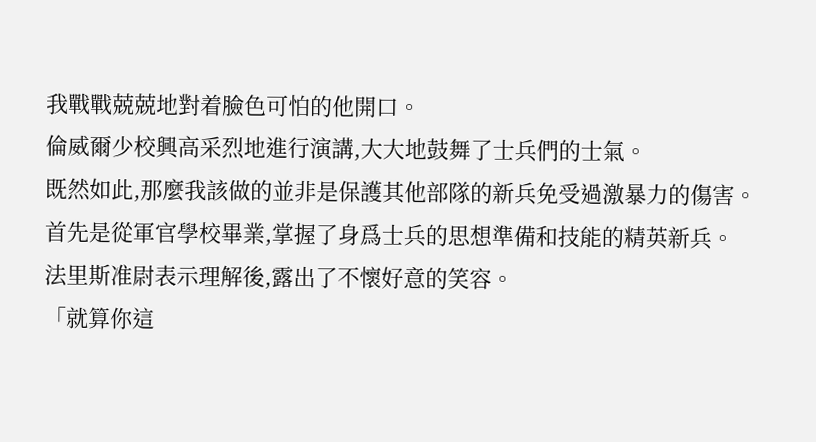我戰戰兢兢地對着臉色可怕的他開口。
倫威爾少校興高采烈地進行演講,大大地鼓舞了士兵們的士氣。
既然如此,那麼我該做的並非是保護其他部隊的新兵免受過激暴力的傷害。
首先是從軍官學校畢業,掌握了身爲士兵的思想準備和技能的精英新兵。
法里斯准尉表示理解後,露出了不懷好意的笑容。
「就算你這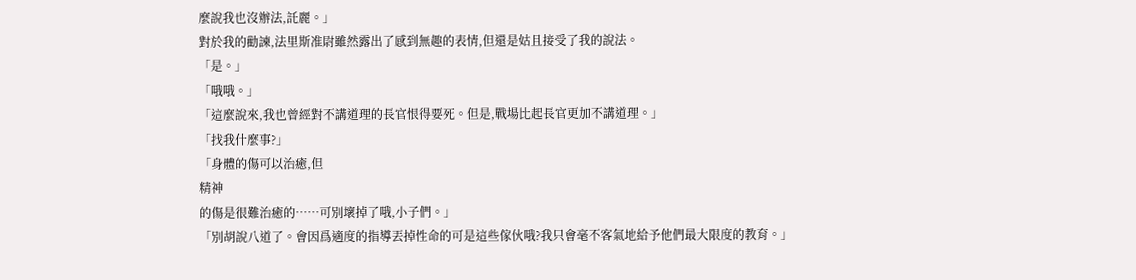麼說我也沒辦法,託麗。」
對於我的勸諫,法里斯准尉雖然露出了感到無趣的表情,但還是姑且接受了我的說法。
「是。」
「哦哦。」
「這麼說來,我也曾經對不講道理的長官恨得要死。但是,戰場比起長官更加不講道理。」
「找我什麼事?」
「身體的傷可以治癒,但
精神
的傷是很難治癒的……可別壞掉了哦,小子們。」
「別胡說八道了。會因爲適度的指導丟掉性命的可是這些傢伙哦?我只會毫不客氣地給予他們最大限度的教育。」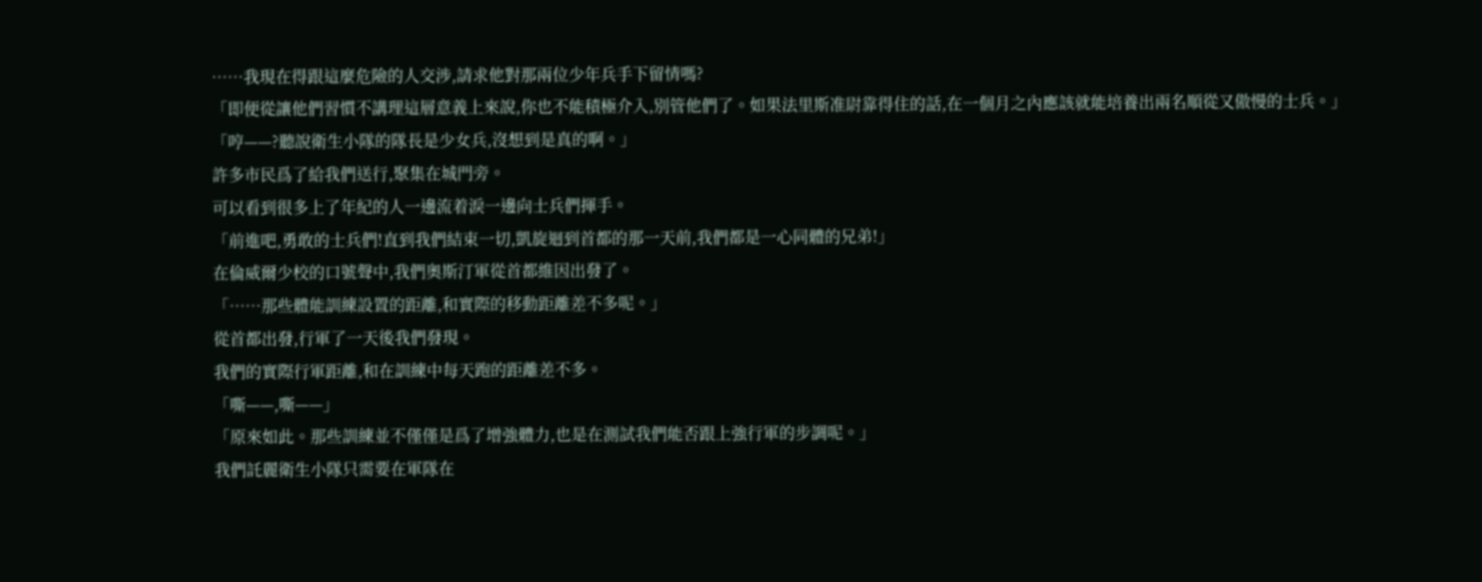……我現在得跟這麼危險的人交涉,請求他對那兩位少年兵手下留情嗎?
「即便從讓他們習慣不講理這層意義上來說,你也不能積極介入,別管他們了。如果法里斯准尉靠得住的話,在一個月之內應該就能培養出兩名順從又傲慢的士兵。」
「哼——?聽說衛生小隊的隊長是少女兵,沒想到是真的啊。」
許多市民爲了給我們送行,聚集在城門旁。
可以看到很多上了年紀的人一邊流着淚一邊向士兵們揮手。
「前進吧,勇敢的士兵們!直到我們結束一切,凱旋迴到首都的那一天前,我們都是一心同體的兄弟!」
在倫威爾少校的口號聲中,我們奧斯汀軍從首都維因出發了。
「……那些體能訓練設置的距離,和實際的移動距離差不多呢。」
從首都出發,行軍了一天後我們發現。
我們的實際行軍距離,和在訓練中每天跑的距離差不多。
「嘶——,嘶——」
「原來如此。那些訓練並不僅僅是爲了增強體力,也是在測試我們能否跟上強行軍的步調呢。」
我們託麗衛生小隊只需要在軍隊在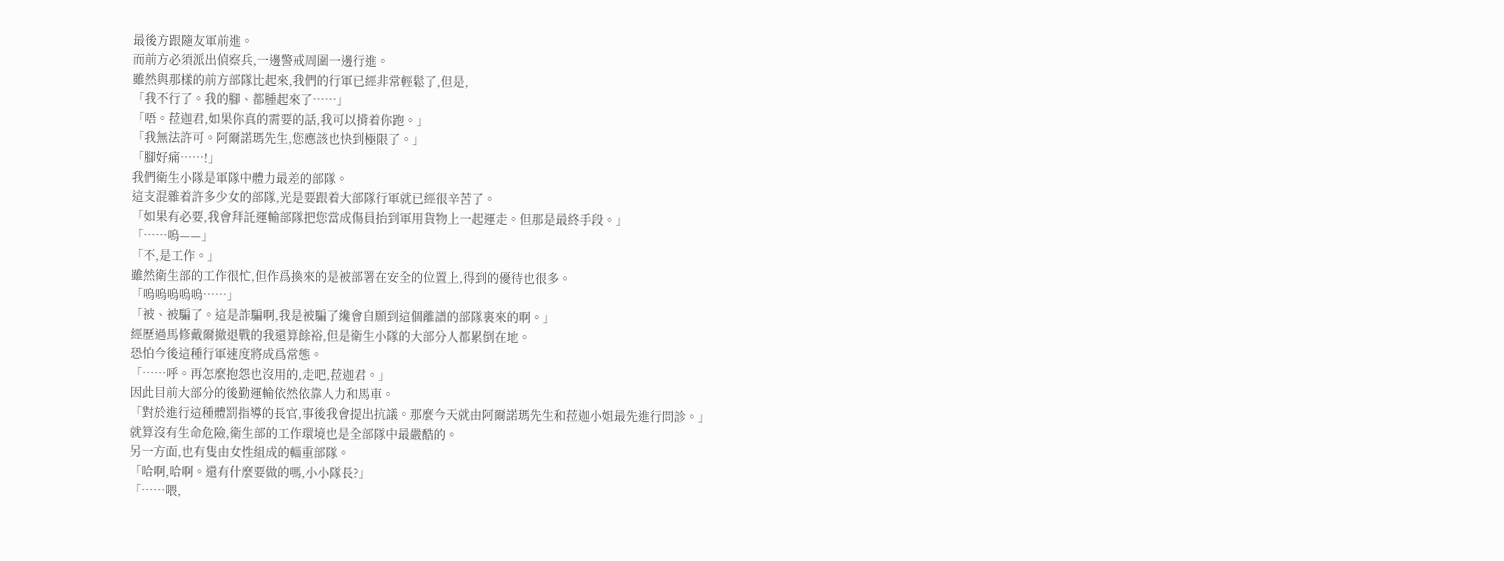最後方跟隨友軍前進。
而前方必須派出偵察兵,一邊警戒周圍一邊行進。
雖然與那樣的前方部隊比起來,我們的行軍已經非常輕鬆了,但是,
「我不行了。我的腳、都腫起來了……」
「唔。菈迦君,如果你真的需要的話,我可以揹着你跑。」
「我無法許可。阿爾諾瑪先生,您應該也快到極限了。」
「腳好痛……!」
我們衛生小隊是軍隊中體力最差的部隊。
這支混雜着許多少女的部隊,光是要跟着大部隊行軍就已經很辛苦了。
「如果有必要,我會拜託運輸部隊把您當成傷員抬到軍用貨物上一起運走。但那是最終手段。」
「……嗚——」
「不,是工作。」
雖然衛生部的工作很忙,但作爲換來的是被部署在安全的位置上,得到的優待也很多。
「嗚嗚嗚嗚嗚……」
「被、被騙了。這是詐騙啊,我是被騙了纔會自願到這個離譜的部隊裏來的啊。」
經歷過馬修戴爾撤退戰的我還算餘裕,但是衛生小隊的大部分人都累倒在地。
恐怕今後這種行軍速度將成爲常態。
「……呼。再怎麼抱怨也沒用的,走吧,菈迦君。」
因此目前大部分的後勤運輸依然依靠人力和馬車。
「對於進行這種體罰指導的長官,事後我會提出抗議。那麼今天就由阿爾諾瑪先生和菈迦小姐最先進行問診。」
就算沒有生命危險,衛生部的工作環境也是全部隊中最嚴酷的。
另一方面,也有隻由女性組成的輜重部隊。
「哈啊,哈啊。還有什麼要做的嗎,小小隊長?」
「……喂,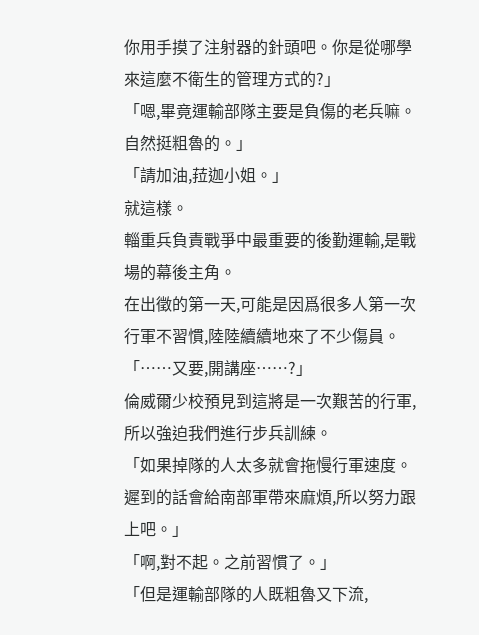你用手摸了注射器的針頭吧。你是從哪學來這麼不衛生的管理方式的?」
「嗯,畢竟運輸部隊主要是負傷的老兵嘛。自然挺粗魯的。」
「請加油,菈迦小姐。」
就這樣。
輜重兵負責戰爭中最重要的後勤運輸,是戰場的幕後主角。
在出徵的第一天,可能是因爲很多人第一次行軍不習慣,陸陸續續地來了不少傷員。
「……又要,開講座……?」
倫威爾少校預見到這將是一次艱苦的行軍,所以強迫我們進行步兵訓練。
「如果掉隊的人太多就會拖慢行軍速度。遲到的話會給南部軍帶來麻煩,所以努力跟上吧。」
「啊,對不起。之前習慣了。」
「但是運輸部隊的人既粗魯又下流,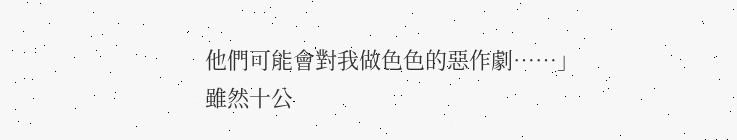他們可能會對我做色色的惡作劇……」
雖然十公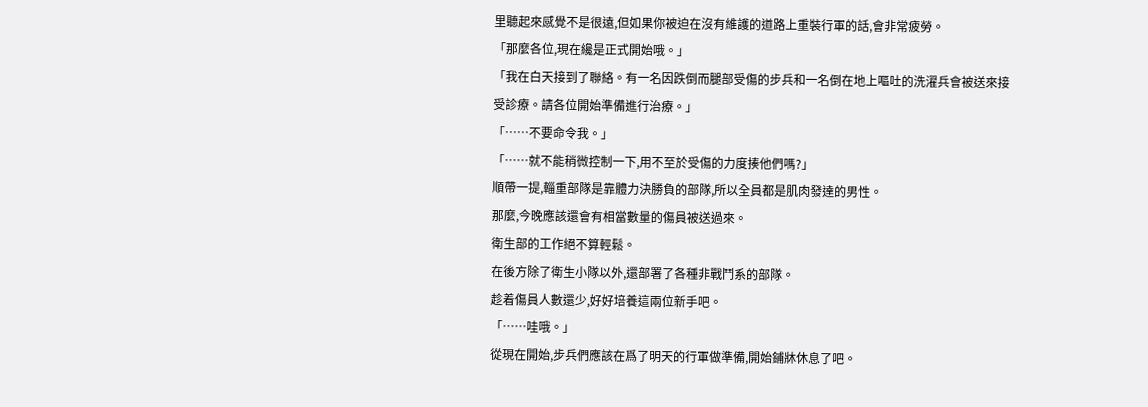里聽起來感覺不是很遠,但如果你被迫在沒有維護的道路上重裝行軍的話,會非常疲勞。
「那麼各位,現在纔是正式開始哦。」
「我在白天接到了聯絡。有一名因跌倒而腿部受傷的步兵和一名倒在地上嘔吐的洗濯兵會被送來接受診療。請各位開始準備進行治療。」
「……不要命令我。」
「……就不能稍微控制一下,用不至於受傷的力度揍他們嗎?」
順帶一提,輜重部隊是靠體力決勝負的部隊,所以全員都是肌肉發達的男性。
那麼,今晚應該還會有相當數量的傷員被送過來。
衛生部的工作絕不算輕鬆。
在後方除了衛生小隊以外,還部署了各種非戰鬥系的部隊。
趁着傷員人數還少,好好培養這兩位新手吧。
「……哇哦。」
從現在開始,步兵們應該在爲了明天的行軍做準備,開始鋪牀休息了吧。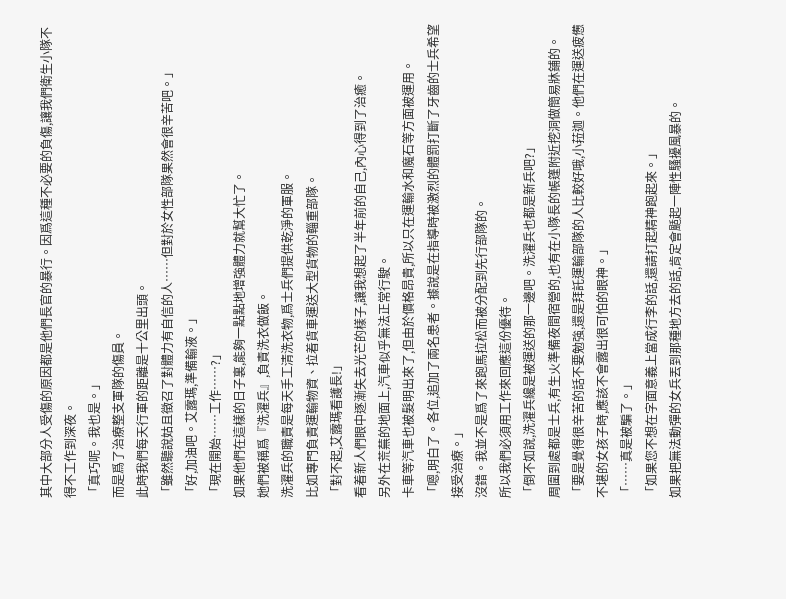其中大部分人受傷的原因都是他們長官的暴行。因爲這種不必要的負傷,讓我們衛生小隊不得不工作到深夜。
「真巧呢。我也是。」
而是爲了治療整支軍隊的傷員。
此時我們每天行軍的距離是十公里出頭。
「雖然聽說姑且徵召了對體力有自信的人……但對於女性部隊果然會很辛苦吧。」
「好,加油吧。艾露瑪,準備輸液。」
「現在開始……工作……?」
如果他們在這樣的日子裏,能夠一點點地增強體力就幫大忙了。
她們被稱爲『洗濯兵』,負責洗衣做飯。
洗濯兵的職責是每天手工清洗衣物,爲士兵們提供乾淨的軍服。
比如專門負責運輸物資、拉着貨車運送大型貨物的輜重部隊。
「對不起,艾露瑪看護長!」
看着新人們眼中逐漸失去光芒的樣子,讓我想起了半年前的自己,內心得到了治癒。
另外在荒蕪的地面上,汽車似乎無法正常行駛。
卡車等汽車也被髮明出來了,但由於價格昂貴,所以只在運輸水和魔石等方面被運用。
「嗯,明白了。各位,追加了兩名患者。據說是在指導時被激烈的體罰打斷了牙齒的士兵希望接受治療。」
沒錯。我並不是爲了來跑馬拉松而被分配到先行部隊的。
所以我們必須用工作來回應這份優待。
「倒不如說,洗濯兵纔是被運送的那一邊吧。洗濯兵也都是新兵吧?」
周圍到處都是士兵,有生火準備夜間宿營的,也有在小隊長的帳篷附近挖洞做簡易牀鋪的。
「要是覺得很辛苦的話不要勉強,還是拜託運輸部隊的人比較好哦,小菈迦。他們在運送疲憊不堪的女孩子時,應該不會露出很可怕的眼神。」
「……真是被騙了。」
「如果您不想在字面意義上當成行李的話,還請打起精神跑起來。」
如果把無法動彈的女兵丟到那種地方去的話,肯定會颳起一陣性騷擾風暴的。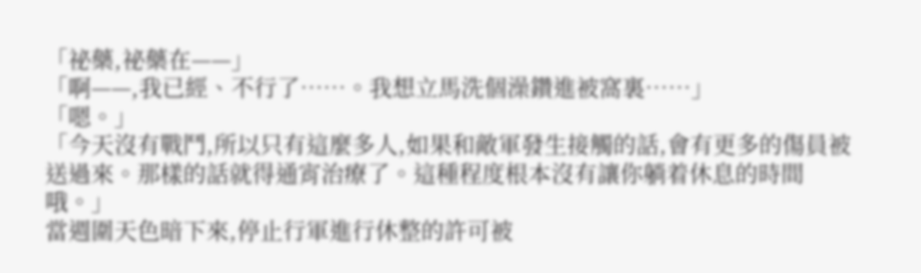「祕藥,祕藥在——」
「啊——,我已經、不行了……。我想立馬洗個澡鑽進被窩裏……」
「嗯。」
「今天沒有戰鬥,所以只有這麼多人,如果和敵軍發生接觸的話,會有更多的傷員被送過來。那樣的話就得通宵治療了。這種程度根本沒有讓你躺着休息的時間哦。」
當週圍天色暗下來,停止行軍進行休整的許可被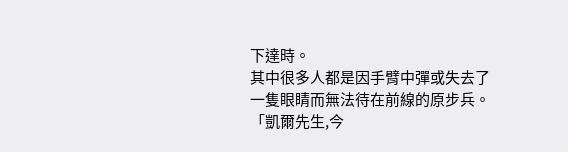下達時。
其中很多人都是因手臂中彈或失去了一隻眼睛而無法待在前線的原步兵。
「凱爾先生,今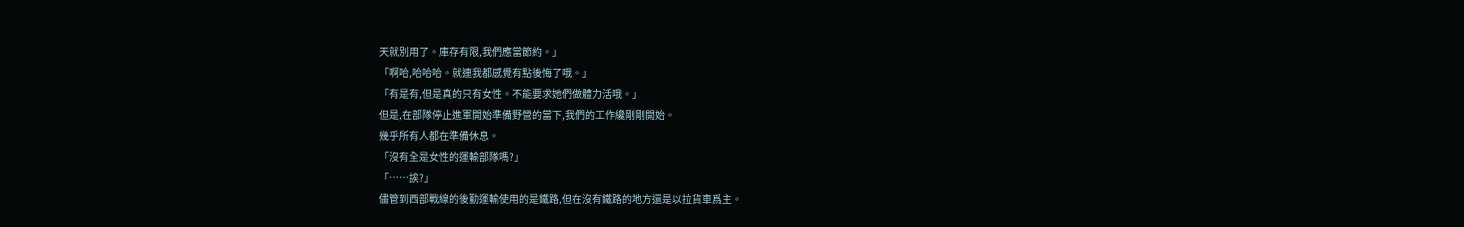天就別用了。庫存有限,我們應當節約。」
「啊哈,哈哈哈。就連我都感覺有點後悔了哦。」
「有是有,但是真的只有女性。不能要求她們做體力活哦。」
但是,在部隊停止進軍開始準備野營的當下,我們的工作纔剛剛開始。
幾乎所有人都在準備休息。
「沒有全是女性的運輸部隊嗎?」
「……誒?」
儘管到西部戰線的後勤運輸使用的是鐵路,但在沒有鐵路的地方還是以拉貨車爲主。